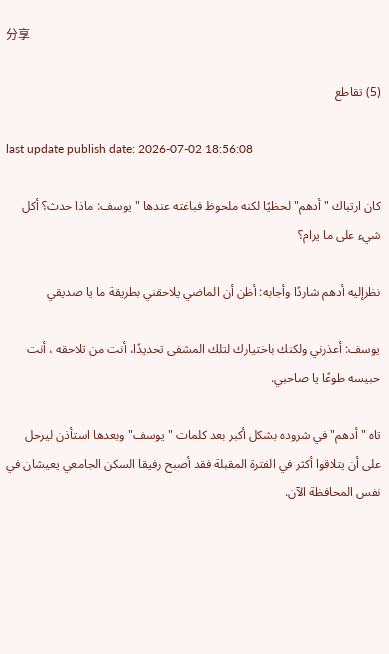分享

(5) تقاطع

last update publish date: 2026-07-02 18:56:08

كان ارتباك "أدهم" لحظيًا لكنه ملحوظ فباغته عندها "يوسف: ماذا حدث؟ أكل شيء على ما يرام؟

نظرإليه أدهم شاردًا وأجابه: أظن أن الماضي يلاحقني بطريقة ما يا صديقي

يوسف: أعذرني ولكنك باختيارك لتلك المشفى تحديدًا، أنت من تلاحقه ، أنت حبيسه طوعًا يا صاحبي.

تاه "أدهم" في شروده بشكل أكبر بعد كلمات "يوسف" وبعدها استأذن ليرحل على أن يتلاقوا أكثر في الفترة المقبلة فقد أصبح رفيقا السكن الجامعي يعيشان في نفس المحافظة الآن.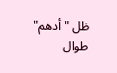ظل "أدهم" طوال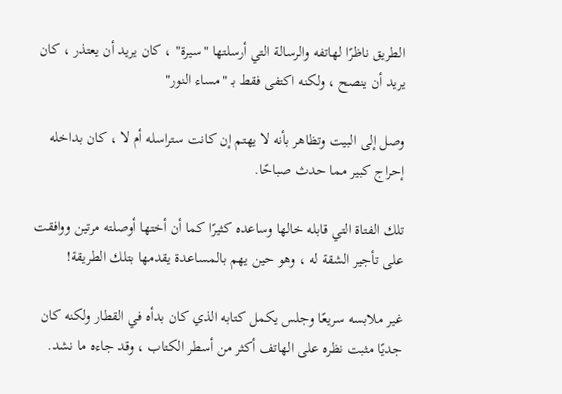الطريق ناظرًا لهاتفه والرسالة التي أرسلتها "سيرة" ، كان يريد أن يعتذر ، كان يريد أن ينصح ، ولكنه اكتفى فقط بـ "مساء النور"

وصل إلى البيت وتظاهر بأنه لا يهتم إن كانت ستراسله أم لا ، كان بداخله إحراج كبير مما حدث صباحًا.

تلك الفتاة التي قابله خالها وساعده كثيرًا كما أن أختها أوصلته مرتين ووافقت على تأجير الشقة له ، وهو حين يهم بالمساعدة يقدمها بتلك الطريقة!

غير ملابسه سريعًا وجلس يكمل كتابه الذي كان بدأه في القطار ولكنه كان جديًا مثبت نظره على الهاتف أكثر من أسطر الكتاب ، وقد جاءه ما نشد.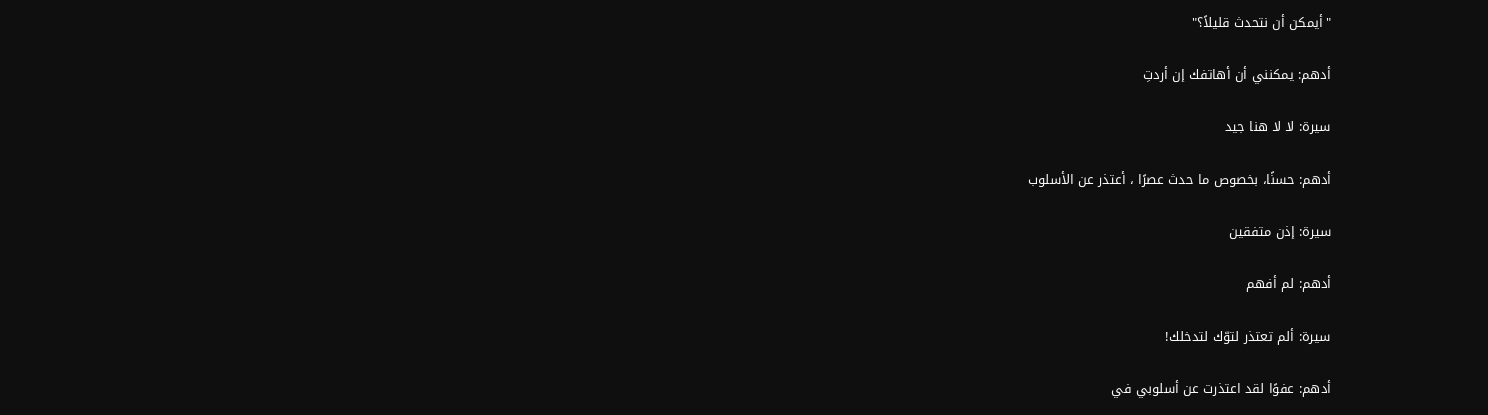"أيمكن أن نتحدث قليلاً؟"

أدهم: يمكنني أن أهاتفك إن أردتِ

سيرة: لا لا هنا جيد

أدهم: حسنًا، بخصوص ما حدث عصرًا ، أعتذر عن الأسلوب

سيرة: إذن متفقين

أدهم: لم أفهم

سيرة: ألم تعتذر لتوّك لتدخلك!

أدهم: عفوًا لقد اعتذرت عن أسلوبي في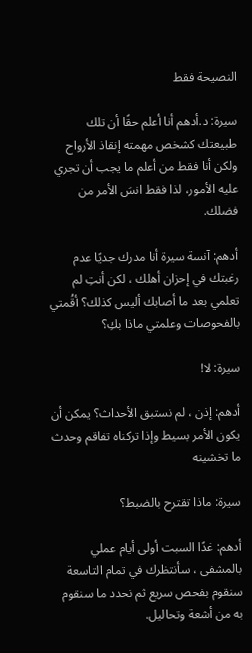النصيحة فقط

سيرة: د.أدهم أنا أعلم حقًا أن تلك طبيعتك كشخص مهمته إنقاذ الأرواح ولكن أنا فقط من أعلم ما يجب أن تجري عليه الأمور، لذا فقط انسَ الأمر من فضلك.

أدهم: آنسة سيرة أنا مدرك جديًا عدم رغبتك في إحزان أهلك ، لكن أنتِ لم تعلمي بعد ما أصابك أليس كذلك؟ أقُمتي بالفحوصات وعلمتي ماذا بكِ؟

سيرة: لا!

أدهم: إذن ، لم نستبق الأحداث؟ يمكن أن يكون الأمر بسيط وإذا تركناه تفاقم وحدث ما تخشينه

سيرة: ماذا تقترح بالضبط؟

أدهم: غدًا السبت أولى أيام عملي بالمشفى ، سأنتظرك في تمام التاسعة سنقوم بفحص سريع ثم نحدد ما سنقوم به من أشعة وتحاليل.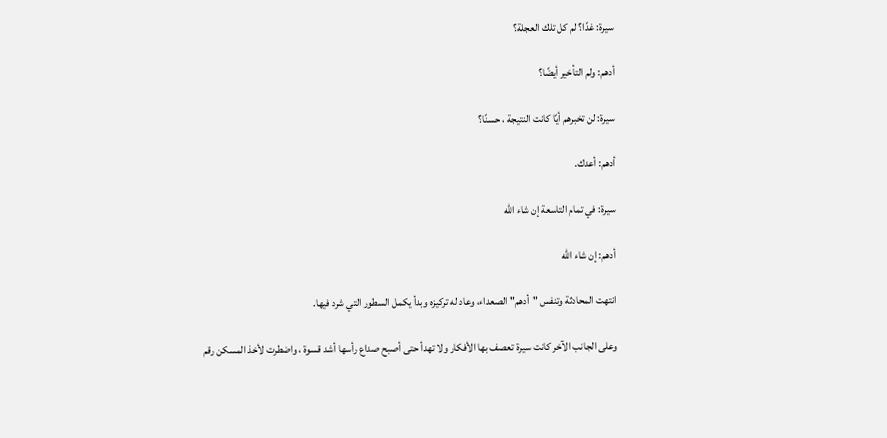سيرة: غدًا؟ لم كل تلك العجلة؟

أدهم: ولم التأخير أيضًا؟

سيرة: لن تخبرهم أيًا كانت النتيجة ، حسنًا؟

أدهم: أعدك.

سيرة: في تمام التاسعة إن شاء الله

أدهم: إن شاء الله

انتهت المحادثة وتنفس "أدهم" الصعداء، وعاد له تركيزه وبدأ يكمل السطور التي شرد فيها.

وعلى الجانب الآخر كانت سيرة تعصف بها الأفكار ولا تهدأ حتى أصبح صداع رأسها أشد قسوة ، واضطرت لأخذ المسكن رقم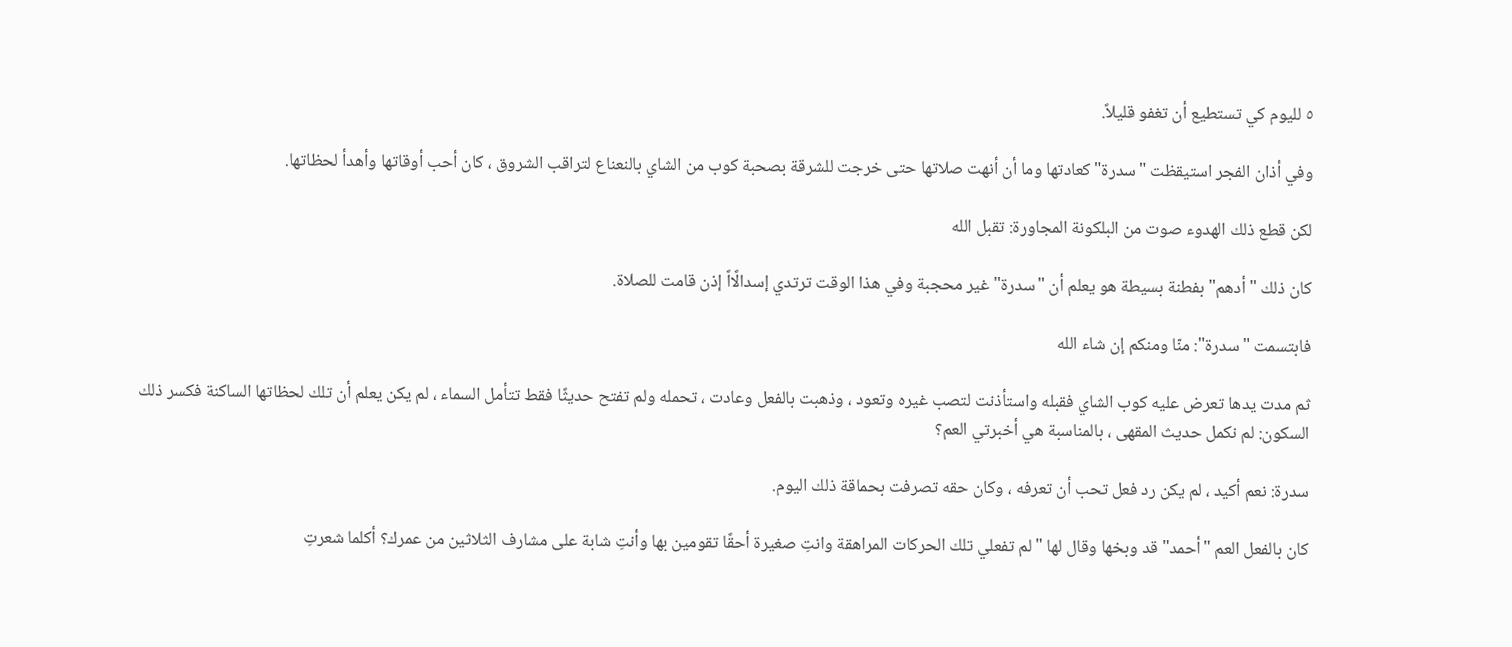٥ لليوم كي تستطيع أن تغفو قليلاً.

وفي أذان الفجر استيقظت "سدرة" كعادتها وما أن أنهت صلاتها حتى خرجت للشرقة بصحبة كوب من الشاي بالنعناع لتراقب الشروق ، كان أحب أوقاتها وأهدأ لحظاتها.

لكن قطع ذلك الهدوء صوت من البلكونة المجاورة: تقبل الله

كان ذلك "أدهم" بفطنة بسيطة هو يعلم أن "سدرة" غير محجبة وفي هذا الوقت ترتدي إسدالًااً إذن قامت للصلاة.

فابتسمت "سدرة": منّا ومنكم إن شاء الله

ثم مدت يدها تعرض عليه كوب الشاي فقبله واستأذنت لتصب غيره وتعود ، وذهبت بالفعل وعادت ، تحمله ولم تفتح حديثًا فقط تتأمل السماء ، لم يكن يعلم أن تلك لحظاتها الساكنة فكسر ذلك السكون: لم نكمل حديث المقهى ، بالمناسبة هي أخبرتي العم؟

سدرة: نعم أكيد ، لم يكن رد فعل تحب أن تعرفه ، وكان حقه تصرفت بحماقة ذلك اليوم.

كان بالفعل العم "أحمد" قد وبخها وقال لها "لم تفعلي تلك الحركات المراهقة وانتِ صغيرة أحقًا تقومين بها وأنتِ شابة على مشارف الثلاثين من عمرك؟ أكلما شعرتِ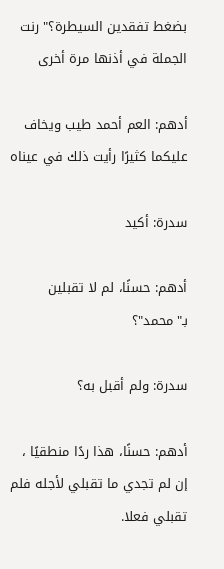بضغط تفقدين السيطرة؟" رنت الجملة في أذنها مرة أخرى

أدهم: العم أحمد طيب ويخاف عليكما كثيرًا رأيت ذلك في عيناه

سدرة: أكيد

أدهم: حسنًا، لم لا تقبلين بـ"محمد"؟

سدرة: ولم أقبل به؟

أدهم: حسنًا، هذا ردًا منطقيًا ، إن لم تجدي ما تقبلي لأجله فلم تقبلي فعلا.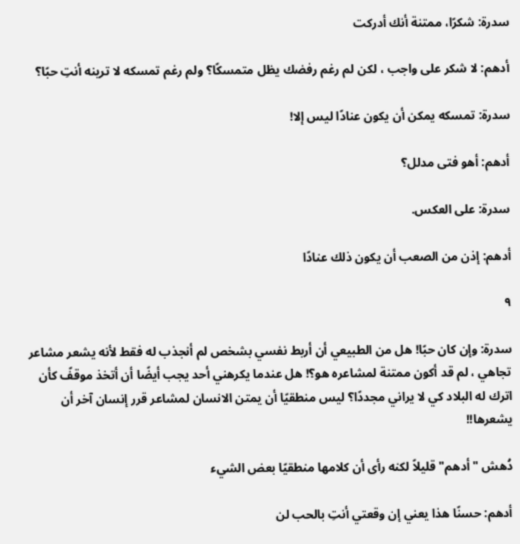سدرة: شكرًا، ممتنة أنك أدركت

أدهم: لا شكر على واجب ، لكن لم رغم رفضك يظل متمسكًا؟ ولم رغم تمسكه لا ترينه أنتِ حبًا؟

سدرة: تمسكه يمكن أن يكون عنادًا ليس إلا!

أدهم: أهو فتى مدلل؟

سدرة: على العكس.

أدهم: إذن من الصعب أن يكون ذلك عنادًا

٩

سدرة: وإن كان حبًا! هل من الطبيعي أن أربط نفسي بشخص لم أنجذب له فقط لأنه يشعر مشاعر تجاهي ، لم قد أكون ممتنة لمشاعره هو؟! هل عندما يكرهني أحد يجب أيضًا أن أتخذ موقفً كأن اترك له البلاد كي لا يراني مجددًا؟ ليس منطقيًا أن يمتن الانسان لمشاعر قرر إنسان آخر أن يشعرها!!

دُهش "أدهم" قليلاً لكنه رأى أن كلامها منطقيًا بعض الشيء

أدهم: حسنًا هذا يعني إن وقعتي أنتِ بالحب لن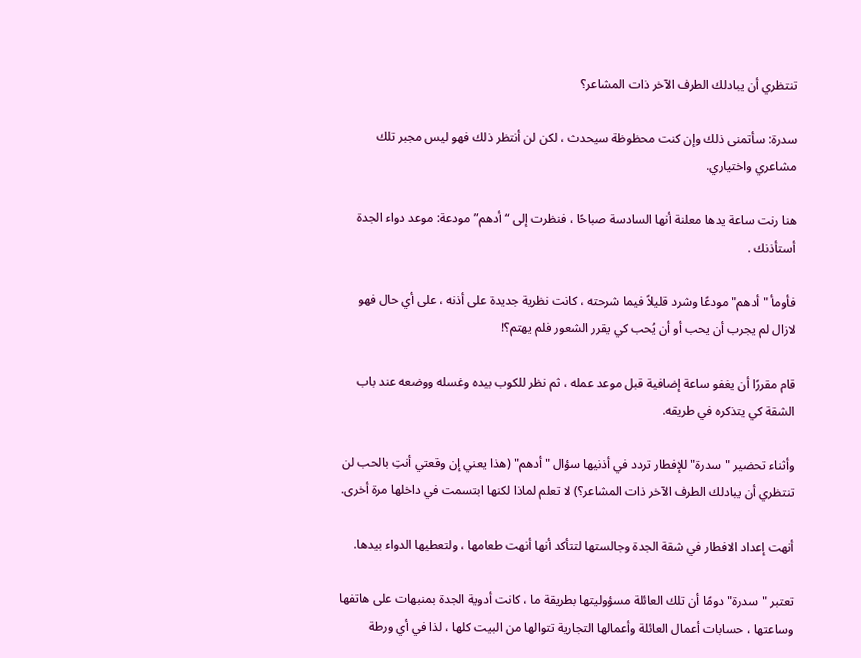تنتظري أن يبادلك الطرف الآخر ذات المشاعر؟

سدرة: سأتمنى ذلك وإن كنت محظوظة سيحدث ، لكن لن أنتظر ذلك فهو ليس مجبر تلك مشاعري واختياري.

هنا رنت ساعة يدها معلنة أنها السادسة صباحًا ، فنظرت إلى “أدهم” مودعة: موعد دواء الجدة أستأذنك .

فأومأ " أدهم" مودعًا وشرد قليلاً فيما شرحته ، كانت نظرية جديدة على أذنه ، على أي حال فهو لازال لم يجرب أن يحب أو أن يُحب كي يقرر الشعور فلم يهتم؟!

قام مقررًا أن يغفو ساعة إضافية قبل موعد عمله ، ثم نظر للكوب بيده وغسله ووضعه عند باب الشقة كي يتذكره في طريقه.

وأثناء تحضير "سدرة" للإفطار تردد في أذنيها سؤال "أدهم" (هذا يعني إن وقعتي أنتِ بالحب لن تنتظري أن يبادلك الطرف الآخر ذات المشاعر؟) لا تعلم لماذا لكنها ابتسمت في داخلها مرة أخرى.

أنهت إعداد الافطار في شقة الجدة وجالستها لتتأكد أنها أنهت طعامها ، ولتعطيها الدواء بيدها.

تعتبر "سدرة" دومًا أن تلك العائلة مسؤوليتها بطريقة ما ، كانت أدوية الجدة بمنبهات على هاتفها وساعتها ، حسابات أعمال العائلة وأعمالها التجارية تتوالها من البيت كلها ، لذا في أي ورطة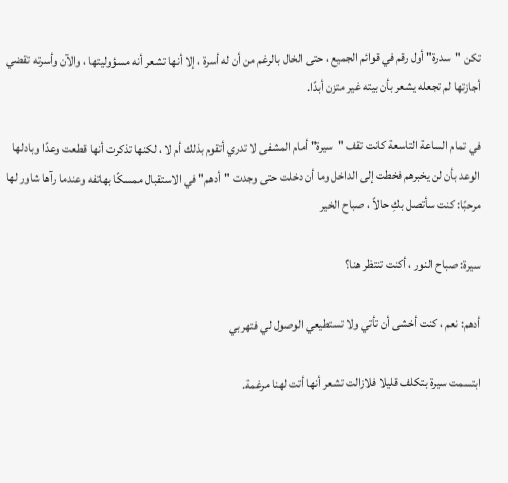تكن "سدرة" أول رقم في قوائم الجميع ، حتى الخال بالرغم من أن له أسرة ، إلا أنها تشعر أنه مسؤوليتها ، والآن وأسرته تقضي أجازتها لم تجعله يشعر بأن بيته غير متزن أبدًا.

في تمام الساعة التاسعة كانت تقف "سيرة" أمام المشفى لا تدري أتقوم بذلك أم لا ، لكنها تذكرت أنها قطعت وعدًا وبادلها الوعد بأن لن يخبرهم فخطت إلى الداخل وما أن دخلت حتى وجدت "أدهم" في الاستقبال ممسكًا بهاتفه وعندما رآها شاور لها مرحبًا: كنت سأتصل بكِ حالاً ، صباح الخير

سيرة: صباح النور ، أكنت تنتظر هنا؟

أدهم: نعم ، كنت أخشى أن تأتي ولا تستطيعي الوصول لي فتهربي

ابتسمت سيرة بتكلف قليلا فلازالت تشعر أنها أتت لهنا مرغمة.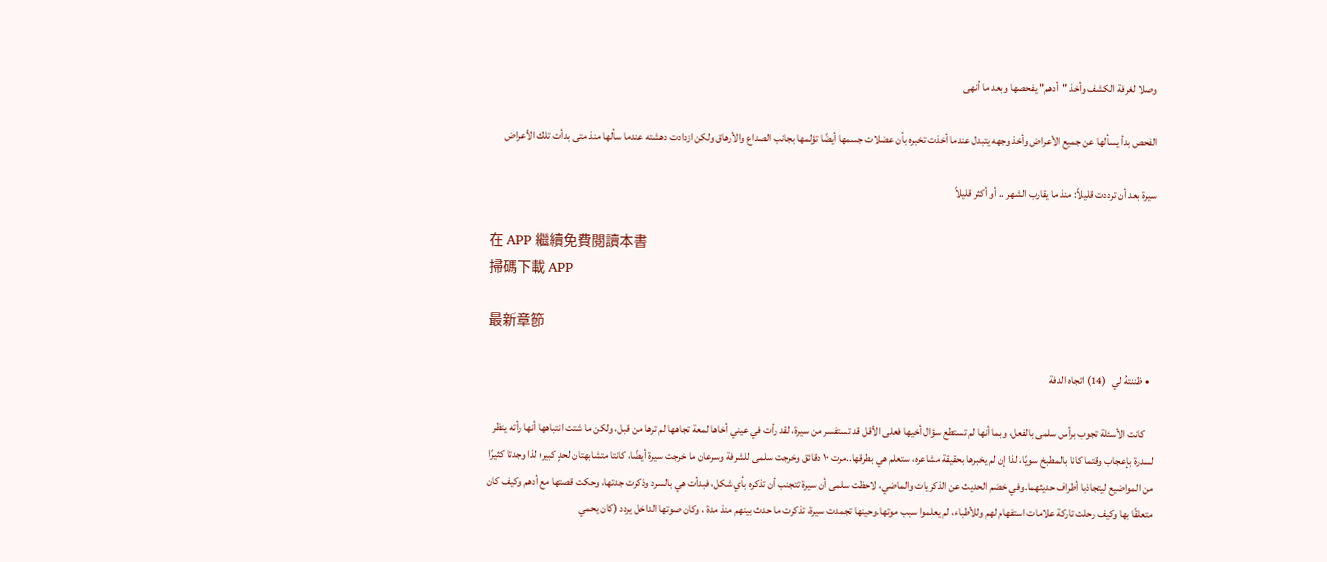وصلا لغرفة الكشف وأخذ "أدهم" يفحصها وبعد ما أنهى

الفحص بدأ يسألها عن جميع الأعراض وأخذ وجهه يتبدل عندما أخذت تخبره بأن عضلات جسمها أيضًا تؤلمها بجانب الصداع والأرهاق ولكن ازدادت دهشته عندما سألها منذ متى بدأت تلك الأعراض

سيرة بعد أن ترددت قليلاً: منذ ما يقارب الشهر .. أو أكثر قليلاً

在 APP 繼續免費閱讀本書
掃碼下載 APP

最新章節

  • ظننتهُ لي   (14) اتجاه الدفة

    كانت الأسئلة تجوب برأس سلمى بالفعل، وبما أنها لم تستطع سؤال أخيها فعلى الأقل قد تستفسر من سيرة، لقد رأت في عيني أخاها لمعة تجاهها لم ترها من قبل، ولكن ما شتت انتباهها أنها رأته ينظر لسدرة بإعجاب وقتما كانا بالمطبخ سويًا، لذا إن لم يخبرها بحقيقة مشاعره، ستعلم هي بطرقها..مرت ١٠ دقائق وخرجت سلمى للشرفة وسرعان ما خرجت سيرة أيضًا، كانتا متشابهتان لحدٍ كبير؛ لذا وجدتا كثيرًا من المواضيع ليتجاذبا أطراف حديثهما.وفي خضم الحديث عن الذكريات والماضي، لاحظت سلمى أن سيرة تتجنب أن تذكره بأي شكل، فبدأت هي بالسرد وذكرت جدتها، وحكت قصتها مع أدهم وكيف كان متعلقًا بها وكيف رحلت تاركة علامات استفهام لهم وللأطباء، لم يعلموا سبب موتها.وحينها تجمدت سيرة، تذكرت ما حدث بينهم منذ مدة ، وكان صوتها الداخل يردد (كان يحمي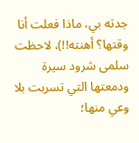جدته بي، ماذا فعلت أنا وقتها؟ أهنته!!)، لاحظت سلمى شرود سيرة ودمعتها التي تسربت بلا وعي منها؛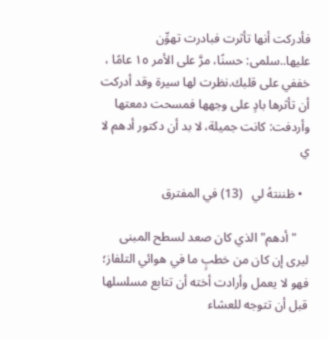فأدركت أنها تأثرت فبادرت تهوِّن عليها..سلمى: حسنًا، مرَّ على الأمر ١٥ عامًا ، خففي على قلبك.نظرت لها سيرة وقد أدركت أن تأثرها بادٍ على وجهها فمسحت دمعتها وأردفت: كانت جميلة، لا بد أن دكتور أدهم لا ي

  • ظننتهُ لي   (13) في المفترق

    "أدهم" الذي كان صعد لسطح المبنى ليرى إن كان من خطبٍ ما في هوائي التلفاز؛ فهو لا يعمل وأرادت أخته أن تتابع مسلسلها قبل أن تتوجه للعشاء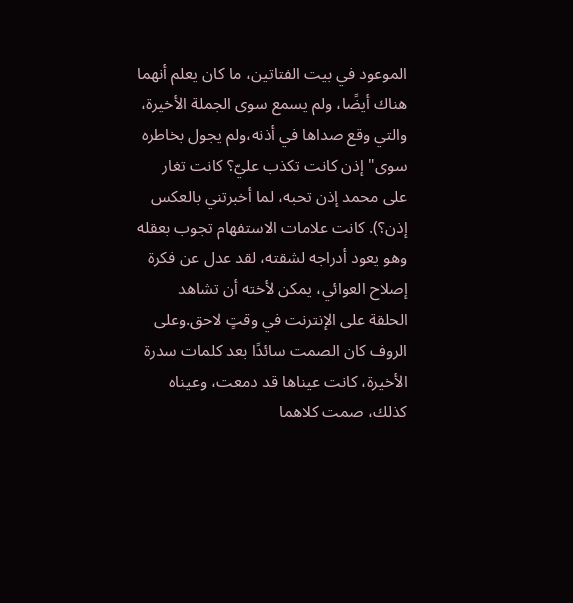الموعود في بيت الفتاتين، ما كان يعلم أنهما هناك أيضًا، ولم يسمع سوى الجملة الأخيرة، والتي وقع صداها في أذنه،ولم يجول بخاطره سوى" إذن كانت تكذب عليّ؟ كانت تغار على محمد إذن تحبه، لما أخبرتني بالعكس إذن؟). كانت علامات الاستفهام تجوب بعقله وهو يعود أدراجه لشقته، لقد عدل عن فكرة إصلاح العوائي، يمكن لأخته أن تشاهد الحلقة على الإنترنت في وقتٍ لاحق.وعلى الروف كان الصمت سائدًا بعد كلمات سدرة الأخيرة، كانت عيناها قد دمعت، وعيناه كذلك، صمت كلاهما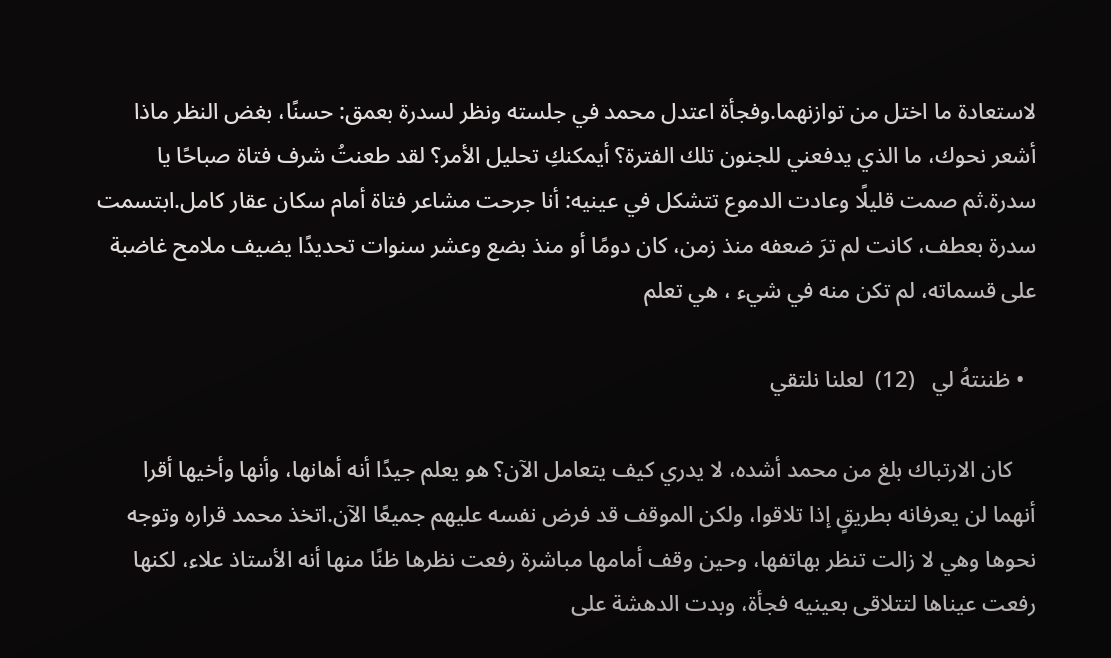لاستعادة ما اختل من توازنهما.وفجأة اعتدل محمد في جلسته ونظر لسدرة بعمق: حسنًا، بغض النظر ماذا أشعر نحوك، ما الذي يدفعني للجنون تلك الفترة؟ أيمكنكِ تحليل الأمر؟ لقد طعنتُ شرف فتاة صباحًا يا سدرة.ثم صمت قليلًا وعادت الدموع تتشكل في عينيه: أنا جرحت مشاعر فتاة أمام سكان عقار كامل.ابتسمت سدرة بعطف، كانت لم ترَ ضعفه منذ زمن، كان دومًا أو منذ بضع وعشر سنوات تحديدًا يضيف ملامح غاضبة على قسماته، لم تكن منه في شيء ، هي تعلم

  • ظننتهُ لي   (12)  لعلنا نلتقي

    كان الارتباك بلغ من محمد أشده، لا يدري كيف يتعامل الآن؟ هو يعلم جيدًا أنه أهانها، وأنها وأخيها أقرا أنهما لن يعرفانه بطريقٍ إذا تلاقوا، ولكن الموقف قد فرض نفسه عليهم جميعًا الآن.اتخذ محمد قراره وتوجه نحوها وهي لا زالت تنظر بهاتفها، وحين وقف أمامها مباشرة رفعت نظرها ظنًا منها أنه الأستاذ علاء، لكنها رفعت عيناها لتتلاقى بعينيه فجأة، وبدت الدهشة على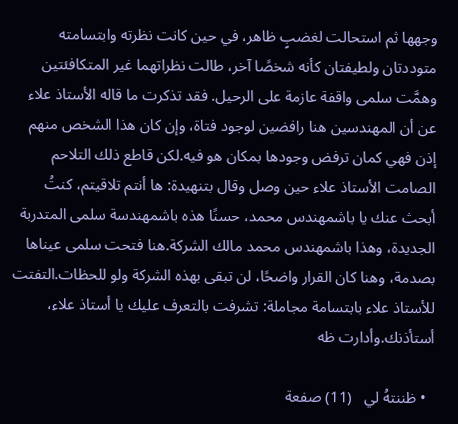وجهها ثم استحالت لغضبٍ ظاهر، في حين كانت نظرته وابتسامته متوددتان ولطيفتان كأنه شخصًا آخر، طالت نظراتهما غير المتكافئتين وهمَّت سلمى واقفة عازمة على الرحيل. فقد تذكرت ما قاله الأستاذ علاء عن أن المهندسين هنا رافضين لوجود فتاة، وإن كان هذا الشخص منهم إذن فهي كمان ترفض وجودها بمكان هو فيه.لكن قاطع ذلك التلاحم الصامت الأستاذ علاء حين وصل وقال بتنهيدة: ها أنتم تلاقيتم، كنتُ أبحث عنك يا باشمهندس محمد، حسنًا هذه باشمهندسة سلمى المتدربة الجديدة، وهذا باشمهندس محمد مالك الشركة.هنا فتحت سلمى عيناها بصدمة، وهنا كان القرار واضحًا، لن تبقى بهذه الشركة ولو للحظات.التفتت للأستاذ علاء بابتسامة مجاملة: تشرفت بالتعرف عليك يا أستاذ علاء، أستأذنك.وأدارت ظه

  • ظننتهُ لي   (11) صفعة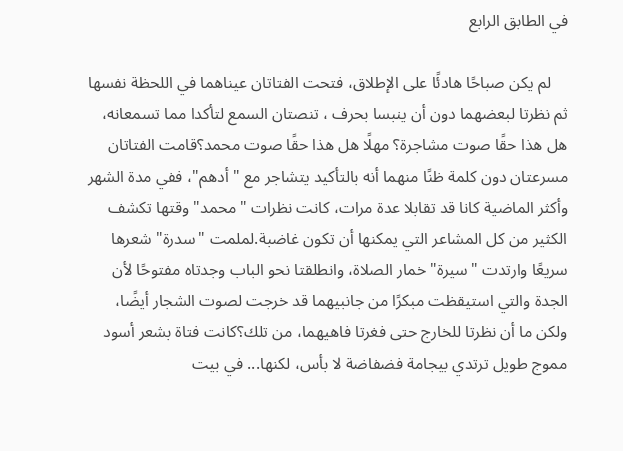في الطابق الرابع

    لم يكن صباحًا هادئًا على الإطلاق، فتحت الفتاتان عيناهما في اللحظة نفسها ثم نظرتا لبعضهما دون أن ينبسا بحرف ، تنصتان السمع لتأكدا مما تسمعانه، هل هذا حقًا صوت مشاجرة؟ مهلًا هل هذا حقًا صوت محمد؟قامت الفتاتان مسرعتان دون كلمة ظنًا منهما أنه بالتأكيد يتشاجر مع " أدهم"، ففي مدة الشهر وأكثر الماضية كانا قد تقابلا عدة مرات، كانت نظرات "محمد" وقتها تكشف الكثير من كل المشاعر التي يمكنها أن تكون غاضبة.لملمت "سدرة" شعرها سريعًا وارتدت "سيرة" خمار الصلاة، وانطلقتا نحو الباب وجدتاه مفتوحًا لأن الجدة والتي استيقظت مبكرًا من جانبيهما قد خرجت لصوت الشجار أيضًا، ولكن ما أن نظرتا للخارج حتى فغرتا فاهيهما، من تلك؟كانت فتاة بشعر أسود مموج طويل ترتدي بيجامة فضفاضة لا بأس، لكنها... في بيت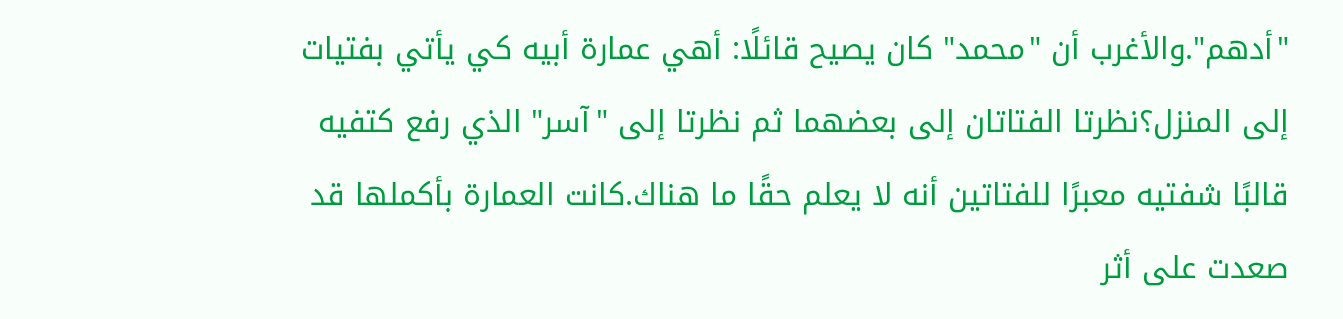"أدهم".والأغرب أن "محمد" كان يصيح قائلًا: أهي عمارة أبيه كي يأتي بفتيات إلى المنزل؟نظرتا الفتاتان إلى بعضهما ثم نظرتا إلى "آسر" الذي رفع كتفيه قالبًا شفتيه معبرًا للفتاتين أنه لا يعلم حقًا ما هناك.كانت العمارة بأكملها قد صعدت على أثر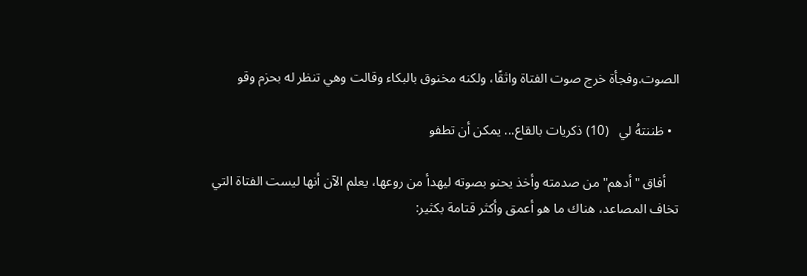الصوت.وفجأة خرج صوت الفتاة واثقًا، ولكنه مخنوق بالبكاء وقالت وهي تنظر له بحزم وقو

  • ظننتهُ لي   (10) ذكريات بالقاع... يمكن أن تطفو

    أفاق "أدهم" من صدمته وأخذ يحنو بصوته ليهدأ من روعها، يعلم الآن أنها ليست الفتاة التي تخاف المصاعد، هناك ما هو أعمق وأكثر قتامة بكثير: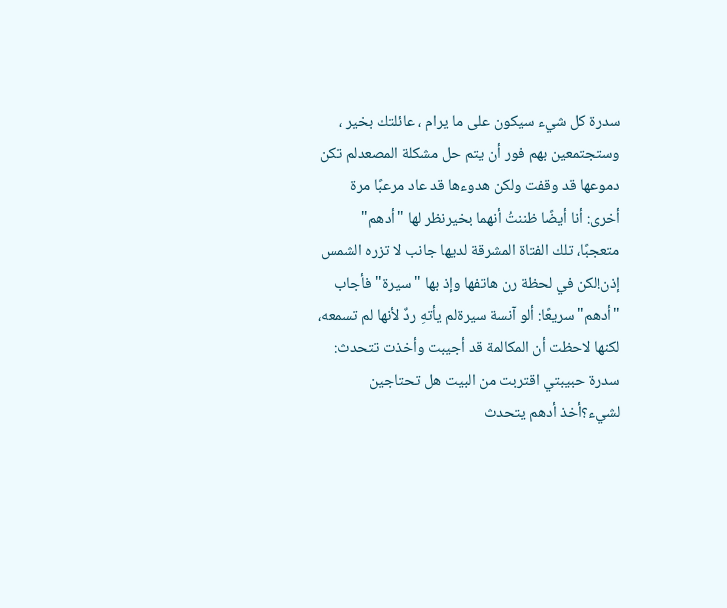سدرة كل شيء سيكون على ما يرام ، عائلتك بخير ، وستجتمعين بهم فور أن يتم حل مشكلة المصعدلم تكن دموعها قد وقفت ولكن هدوءها قد عاد مرعبًا مرة أخرى: أنا أيضًا ظننتُ أنهما بخيرنظر لها "أدهم" متعجبًا، تلك الفتاة المشرقة لديها جانب لا تزره الشمس إذن!لكن في لحظة رن هاتفها وإذ بها "سيرة" فأجاب "أدهم"سريعًا: ألو آنسة سيرةلم يأتهِ ردٌ لأنها لم تسمعه، لكنها لاحظت أن المكالمة قد أجيبت وأخذت تتحدث: سدرة حبيبتي اقتربت من البيت هل تحتاجين لشيء؟أخذ أدهم يتحدث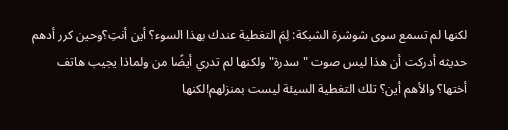لكنها لم تسمع سوى شوشرة الشبكة: لِمَ التغطية عندك بهذا السوء؟ أين أنتِ؟وحين كرر أدهم حديثه أدركت أن هذا ليس صوت "سدرة" ولكنها لم تدري أيضًا من ولماذا يجيب هاتف أختها؟ والأهم أين؟ تلك التغطية السيئة ليست بمنزلهم!لكنها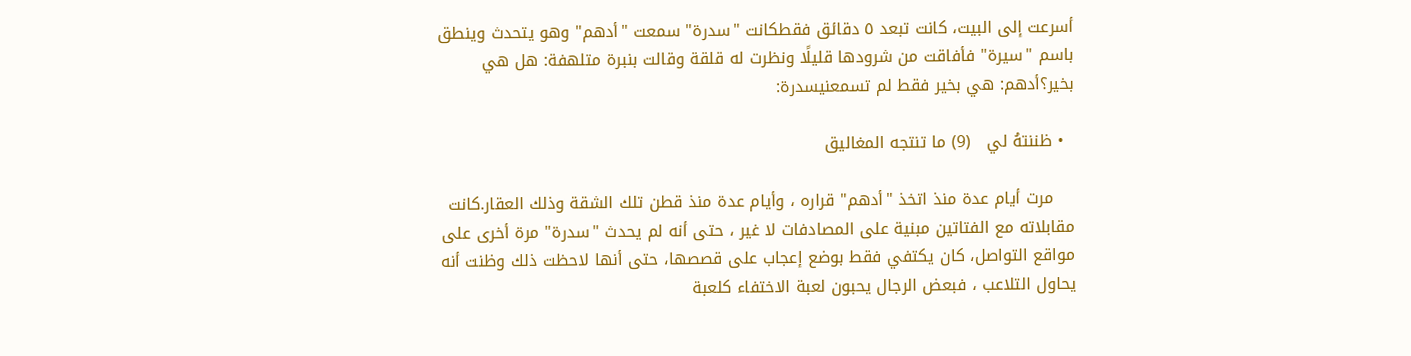أسرعت إلى البيت، كانت تبعد ٥ دقائق فقطكانت "سدرة" سمعت "أدهم" وهو يتحدث وينطق باسم "سيرة" فأفاقت من شرودها قليلًا ونظرت له قلقة وقالت بنبرة متلهفة: هل هي بخير؟أدهم: هي بخير فقط لم تسمعنيسدرة:

  • ظننتهُ لي   (9) ما تنتجه المغاليق

    مرت أيام عدة منذ اتخذ "أدهم" قراره ، وأيام عدة منذ قطن تلك الشقة وذلك العقار.كانت مقابلاته مع الفتاتين مبنية على المصادفات لا غير ، حتى أنه لم يحدث "سدرة" مرة أخرى على مواقع التواصل، كان يكتفي فقط بوضع إعجاب على قصصها، حتى أنها لاحظت ذلك وظنت أنه يحاول التلاعب ، فبعض الرجال يحبون لعبة الاختفاء كلعبة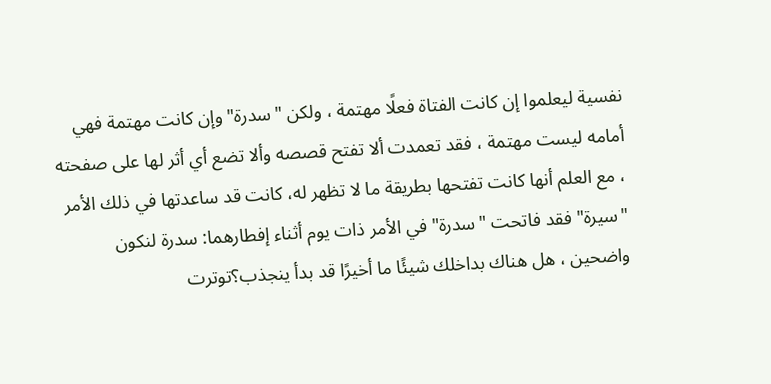نفسية ليعلموا إن كانت الفتاة فعلًا مهتمة ، ولكن "سدرة" وإن كانت مهتمة فهي أمامه ليست مهتمة ، فقد تعمدت ألا تفتح قصصه وألا تضع أي أثر لها على صفحته ، مع العلم أنها كانت تفتحها بطريقة ما لا تظهر له، كانت قد ساعدتها في ذلك الأمر "سيرة" فقد فاتحت "سدرة" في الأمر ذات يوم أثناء إفطارهما: سدرة لنكون واضحين ، هل هناك بداخلك شيئًا ما أخيرًا قد بدأ ينجذب؟توترت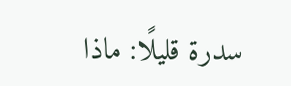سدرة قليلًا: ماذا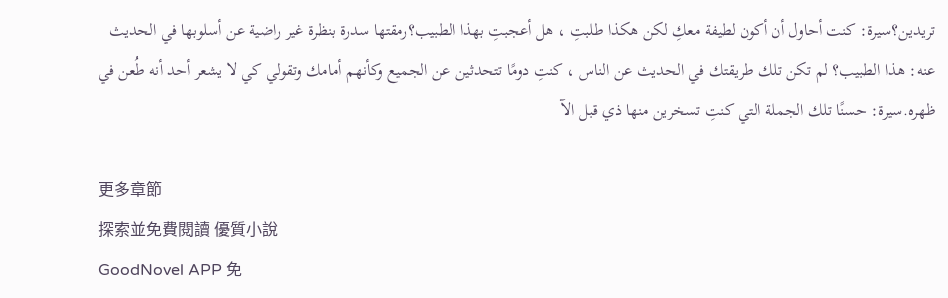تريدين؟سيرة: كنت أحاول أن أكون لطيفة معكِ لكن هكذا طلبتِ ، هل أعجبتِ بهذا الطبيب؟رمقتها سدرة بنظرة غير راضية عن أسلوبها في الحديث عنه: هذا الطبيب؟ لم تكن تلك طريقتك في الحديث عن الناس ، كنتِ دومًا تتحدثين عن الجميع وكأنهم أمامك وتقولي كي لا يشعر أحد أنه طُعن في ظهره.سيرة: حسنًا تلك الجملة التي كنتِ تسخرين منها ذي قبل الآ

更多章節
探索並免費閱讀 優質小說
GoodNovel APP 免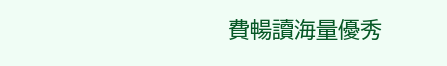費暢讀海量優秀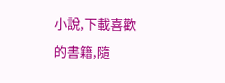小說,下載喜歡的書籍,隨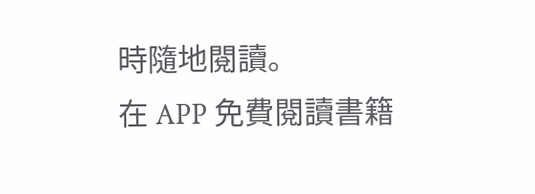時隨地閱讀。
在 APP 免費閱讀書籍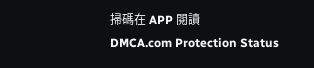掃碼在 APP 閱讀
DMCA.com Protection Status